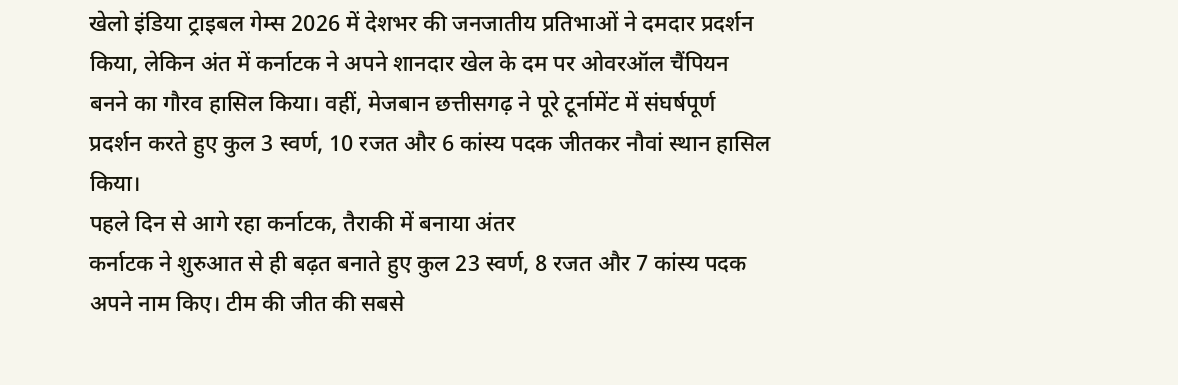खेलो इंडिया ट्राइबल गेम्स 2026 में देशभर की जनजातीय प्रतिभाओं ने दमदार प्रदर्शन किया, लेकिन अंत में कर्नाटक ने अपने शानदार खेल के दम पर ओवरऑल चैंपियन बनने का गौरव हासिल किया। वहीं, मेजबान छत्तीसगढ़ ने पूरे टूर्नामेंट में संघर्षपूर्ण प्रदर्शन करते हुए कुल 3 स्वर्ण, 10 रजत और 6 कांस्य पदक जीतकर नौवां स्थान हासिल किया।
पहले दिन से आगे रहा कर्नाटक, तैराकी में बनाया अंतर
कर्नाटक ने शुरुआत से ही बढ़त बनाते हुए कुल 23 स्वर्ण, 8 रजत और 7 कांस्य पदक अपने नाम किए। टीम की जीत की सबसे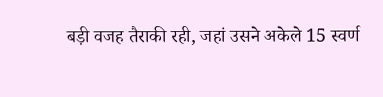बड़ी वजह तैराकी रही, जहां उसने अकेले 15 स्वर्ण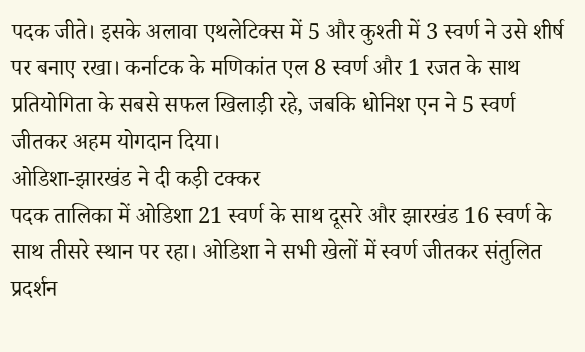पदक जीते। इसके अलावा एथलेटिक्स में 5 और कुश्ती में 3 स्वर्ण ने उसे शीर्ष पर बनाए रखा। कर्नाटक के मणिकांत एल 8 स्वर्ण और 1 रजत के साथ प्रतियोगिता के सबसे सफल खिलाड़ी रहे, जबकि धोनिश एन ने 5 स्वर्ण जीतकर अहम योगदान दिया।
ओडिशा-झारखंड ने दी कड़ी टक्कर
पदक तालिका में ओडिशा 21 स्वर्ण के साथ दूसरे और झारखंड 16 स्वर्ण के साथ तीसरे स्थान पर रहा। ओडिशा ने सभी खेलों में स्वर्ण जीतकर संतुलित प्रदर्शन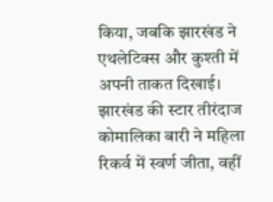किया, जबकि झारखंड ने एथलेटिक्स और कुश्ती में अपनी ताकत दिखाई। झारखंड की स्टार तीरंदाज कोमालिका बारी ने महिला रिकर्व में स्वर्ण जीता, वहीं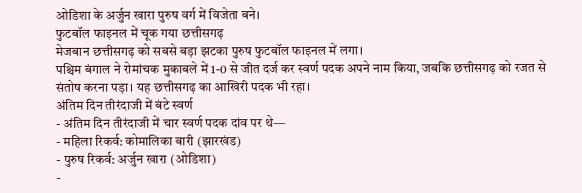ओडिशा के अर्जुन खारा पुरुष वर्ग में विजेता बने।
फुटबॉल फाइनल में चूक गया छत्तीसगढ़
मेजबान छत्तीसगढ़ को सबसे बड़ा झटका पुरुष फुटबॉल फाइनल में लगा।
पश्चिम बंगाल ने रोमांचक मुकाबले में 1-0 से जीत दर्ज कर स्वर्ण पदक अपने नाम किया, जबकि छत्तीसगढ़ को रजत से संतोष करना पड़ा। यह छत्तीसगढ़ का आखिरी पदक भी रहा।
अंतिम दिन तीरंदाजी में बंटे स्वर्ण
- अंतिम दिन तीरंदाजी में चार स्वर्ण पदक दांव पर थे—
- महिला रिकर्व: कोमालिका बारी (झारखंड)
- पुरुष रिकर्व: अर्जुन खारा (ओडिशा)
-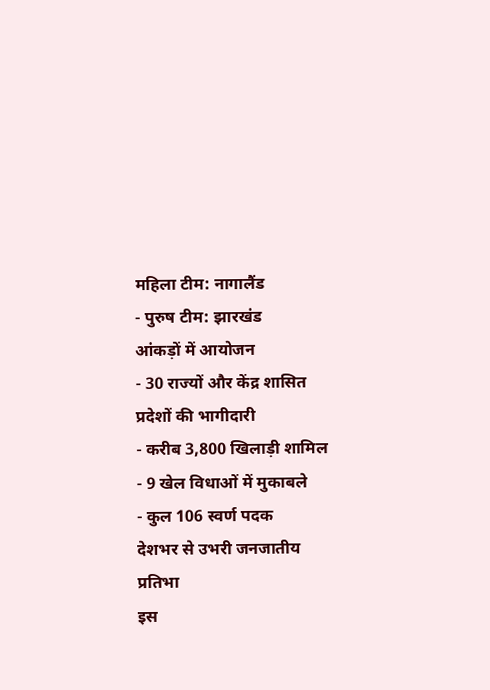महिला टीम: नागालैंड
- पुरुष टीम: झारखंड
आंकड़ों में आयोजन
- 30 राज्यों और केंद्र शासित प्रदेशों की भागीदारी
- करीब 3,800 खिलाड़ी शामिल
- 9 खेल विधाओं में मुकाबले
- कुल 106 स्वर्ण पदक
देशभर से उभरी जनजातीय प्रतिभा
इस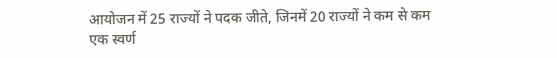आयोजन में 25 राज्यों ने पदक जीते, जिनमें 20 राज्यों ने कम से कम एक स्वर्ण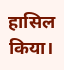हासिल किया।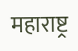महाराष्ट्र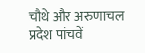चौथे और अरुणाचल प्रदेश पांचवें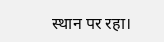स्थान पर रहा।